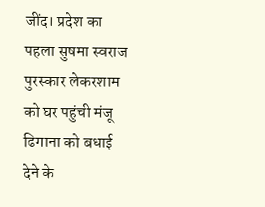जींद। प्रदेश का पहला सुषमा स्वराज पुरस्कार लेकरशाम को घर पहुंची मंजू ढिगाना को बधाई देने के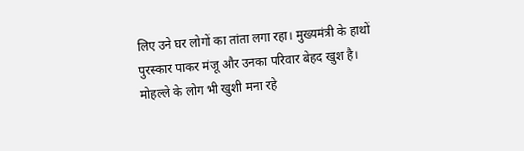लिए उने घर लोगों का तांता लगा रहा। मुख्यमंत्री के हाथों पुरस्कार पाकर मंजू और उनका परिवार बेहद खुश है। मोहल्ले के लोग भी खुशी मना रहे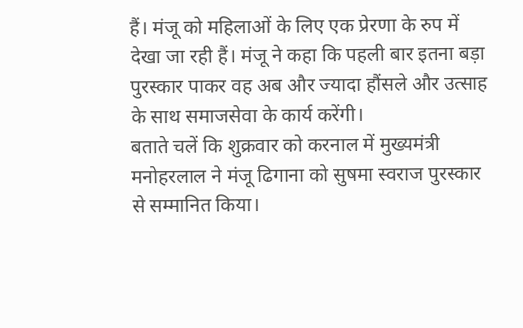हैं। मंजू को महिलाओं के लिए एक प्रेरणा के रुप में देखा जा रही हैं। मंजू ने कहा कि पहली बार इतना बड़ा पुरस्कार पाकर वह अब और ज्यादा हौंसले और उत्साह के साथ समाजसेवा के कार्य करेंगी।
बताते चलें कि शुक्रवार को करनाल में मुख्यमंत्री मनोहरलाल ने मंजू ढिगाना को सुषमा स्वराज पुरस्कार से सम्मानित किया।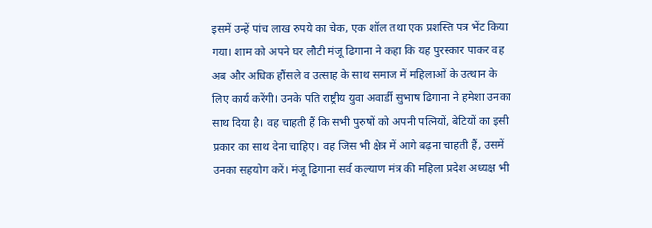इसमें उन्हें पांच लाख रुपये का चेक, एक शॉल तथा एक प्रशस्ति पत्र भेंट किया गया। शाम को अपने घर लौटी मंजू ढिगाना ने कहा कि यह पुरस्कार पाकर वह अब और अधिक हौंसले व उत्साह के साथ समाज में महिलाओं के उत्थान के लिए कार्य करेंगी। उनके पति राष्ट्रीय युवा अवार्डी सुभाष ढिगाना ने हमेशा उनका साथ दिया है। वह चाहती हैं कि सभी पुरुषों को अपनी पत्नियों, बेटियों का इसी प्रकार का साथ देना चाहिए। वह जिस भी क्षेत्र में आगे बढ़ना चाहती हैं, उसमें उनका सहयोग करें। मंजू ढिगाना सर्व कल्याण मंत्र की महिला प्रदेश अध्यक्ष भी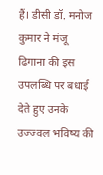हैं। डीसी डॉ. मनोज कुमार ने मंजू ढिगाना की इस उपलब्धि पर बधाई देते हुए उनके उज्ज्वल भविष्य की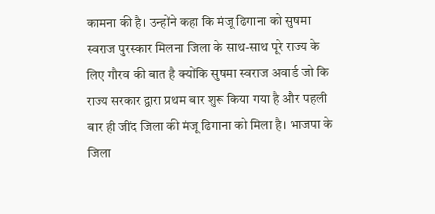कामना की है। उन्होंने कहा कि मंजू ढिगाना को सुषमा स्वराज पुरस्कार मिलना जिला के साथ-साथ पूरे राज्य के लिए गौरव की बात है क्योंकि सुषमा स्वराज अवार्ड जो कि राज्य सरकार द्वारा प्रथम बार शुरू किया गया है और पहली बार ही जींद जिला की मंजू ढिगाना को मिला है। भाजपा के जिला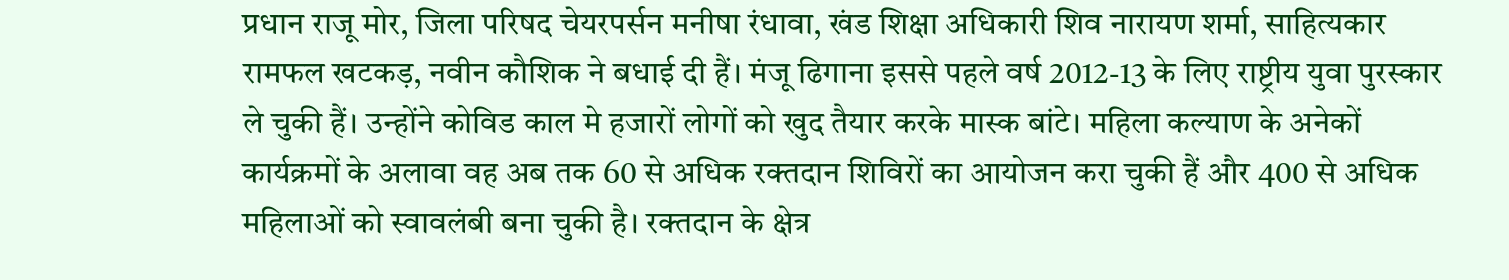प्रधान राजू मोर, जिला परिषद चेयरपर्सन मनीषा रंधावा, खंड शिक्षा अधिकारी शिव नारायण शर्मा, साहित्यकार रामफल खटकड़, नवीन कौशिक ने बधाई दी हैं। मंजू ढिगाना इससे पहले वर्ष 2012-13 के लिए राष्ट्रीय युवा पुरस्कार ले चुकी हैं। उन्होंने कोविड काल मे हजारों लोगों को खुद तैयार करके मास्क बांटे। महिला कल्याण के अनेकों कार्यक्रमों के अलावा वह अब तक 60 से अधिक रक्तदान शिविरों का आयोजन करा चुकी हैं और 400 से अधिक महिलाओं को स्वावलंबी बना चुकी है। रक्तदान के क्षेत्र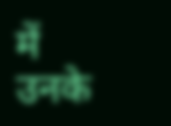में उनके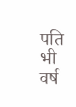पति भी वर्ष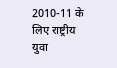2010-11 के लिए राष्ट्रीय युवा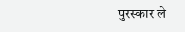पुरस्कार ले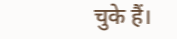चुके हैं।